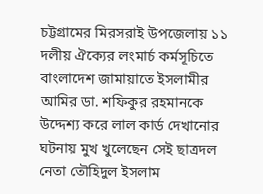চট্টগ্রামের মিরসরাই উপজেলায় ১১ দলীয় ঐক্যের লংমার্চ কর্মসূচিতে বাংলাদেশ জামায়াতে ইসলামীর আমির ডা. শফিকুর রহমানকে উদ্দেশ্য করে লাল কার্ড দেখানোর ঘটনায় মুখ খুলেছেন সেই ছাত্রদল নেতা তৌহিদুল ইসলাম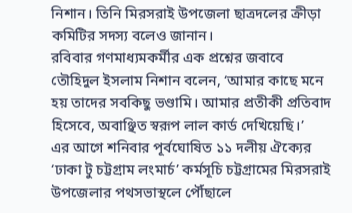নিশান। তিনি মিরসরাই উপজেলা ছাত্রদলের ক্রীড়া কমিটির সদস্য বলেও জানান।
রবিবার গণমাধ্যমকর্মীর এক প্রশ্নের জবাবে তৌহিদুল ইসলাম নিশান বলেন, ‘আমার কাছে মনে হয় তাদের সবকিছু ভণ্ডামি। আমার প্রতীকী প্রতিবাদ হিসেবে, অবাঞ্ছিত স্বরূপ লাল কার্ড দেখিয়েছি।’
এর আগে শনিবার পূর্বঘোষিত ১১ দলীয় ঐক্যের ‘ঢাকা টু চট্টগ্রাম লংমার্চ’ কর্মসূচি চট্টগ্রামের মিরসরাই উপজেলার পথসভাস্থলে পৌঁছালে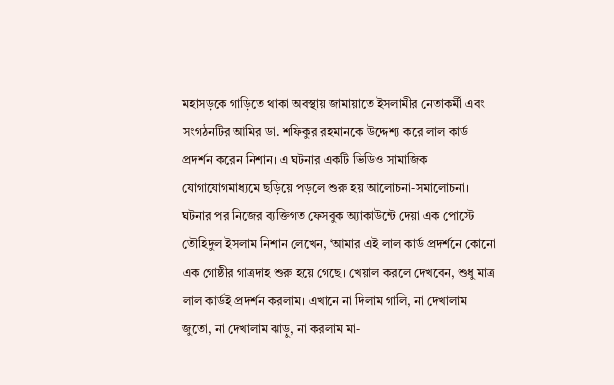মহাসড়কে গাড়িতে থাকা অবস্থায় জামায়াতে ইসলামীর নেতাকর্মী এবং সংগঠনটির আমির ডা. শফিকুর রহমানকে উদ্দেশ্য করে লাল কার্ড প্রদর্শন করেন নিশান। এ ঘটনার একটি ভিডিও সামাজিক যোগাযোগমাধ্যমে ছড়িয়ে পড়লে শুরু হয় আলোচনা-সমালোচনা।
ঘটনার পর নিজের ব্যক্তিগত ফেসবুক অ্যাকাউন্টে দেয়া এক পোস্টে তৌহিদুল ইসলাম নিশান লেখেন, ‘আমার এই লাল কার্ড প্রদর্শনে কোনো এক গোষ্ঠীর গাত্রদাহ শুরু হয়ে গেছে। খেয়াল করলে দেখবেন, শুধু মাত্র লাল কার্ডই প্রদর্শন করলাম। এখানে না দিলাম গালি, না দেখালাম জুতো, না দেখালাম ঝাড়ু, না করলাম মা-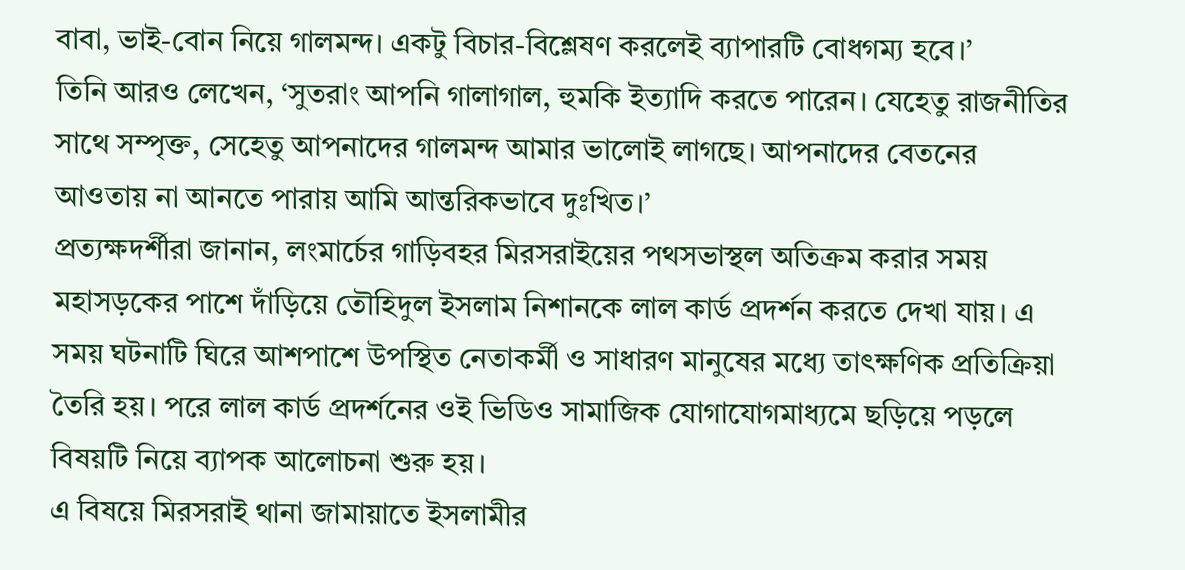বাবা, ভাই-বোন নিয়ে গালমন্দ। একটু বিচার-বিশ্লেষণ করলেই ব্যাপারটি বোধগম্য হবে।’
তিনি আরও লেখেন, ‘সুতরাং আপনি গালাগাল, হুমকি ইত্যাদি করতে পারেন। যেহেতু রাজনীতির সাথে সম্পৃক্ত, সেহেতু আপনাদের গালমন্দ আমার ভালোই লাগছে। আপনাদের বেতনের আওতায় না আনতে পারায় আমি আন্তরিকভাবে দুঃখিত।’
প্রত্যক্ষদর্শীরা জানান, লংমার্চের গাড়িবহর মিরসরাইয়ের পথসভাস্থল অতিক্রম করার সময় মহাসড়কের পাশে দাঁড়িয়ে তৌহিদুল ইসলাম নিশানকে লাল কার্ড প্রদর্শন করতে দেখা যায়। এ সময় ঘটনাটি ঘিরে আশপাশে উপস্থিত নেতাকর্মী ও সাধারণ মানুষের মধ্যে তাৎক্ষণিক প্রতিক্রিয়া তৈরি হয়। পরে লাল কার্ড প্রদর্শনের ওই ভিডিও সামাজিক যোগাযোগমাধ্যমে ছড়িয়ে পড়লে বিষয়টি নিয়ে ব্যাপক আলোচনা শুরু হয়।
এ বিষয়ে মিরসরাই থানা জামায়াতে ইসলামীর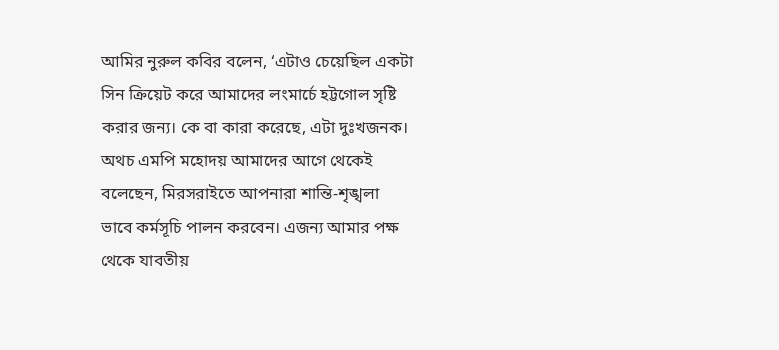আমির নুরুল কবির বলেন, ‘এটাও চেয়েছিল একটা সিন ক্রিয়েট করে আমাদের লংমার্চে হট্টগোল সৃষ্টি করার জন্য। কে বা কারা করেছে, এটা দুঃখজনক। অথচ এমপি মহোদয় আমাদের আগে থেকেই বলেছেন, মিরসরাইতে আপনারা শান্তি-শৃঙ্খলা ভাবে কর্মসূচি পালন করবেন। এজন্য আমার পক্ষ থেকে যাবতীয়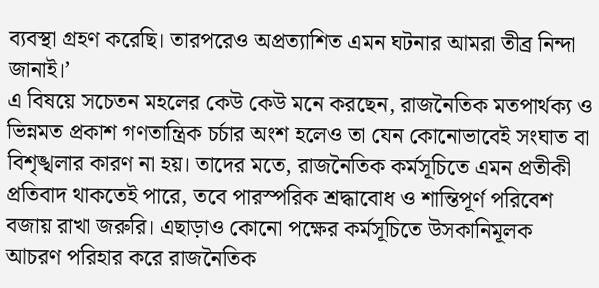ব্যবস্থা গ্রহণ করেছি। তারপরেও অপ্রত্যাশিত এমন ঘটনার আমরা তীব্র নিন্দা জানাই।’
এ বিষয়ে সচেতন মহলের কেউ কেউ মনে করছেন, রাজনৈতিক মতপার্থক্য ও ভিন্নমত প্রকাশ গণতান্ত্রিক চর্চার অংশ হলেও তা যেন কোনোভাবেই সংঘাত বা বিশৃঙ্খলার কারণ না হয়। তাদের মতে, রাজনৈতিক কর্মসূচিতে এমন প্রতীকী প্রতিবাদ থাকতেই পারে, তবে পারস্পরিক শ্রদ্ধাবোধ ও শান্তিপূর্ণ পরিবেশ বজায় রাখা জরুরি। এছাড়াও কোনো পক্ষের কর্মসূচিতে উসকানিমূলক আচরণ পরিহার করে রাজনৈতিক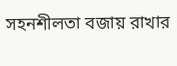সহনশীলতা বজায় রাখার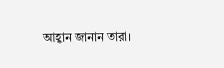আহ্বান জানান তারা।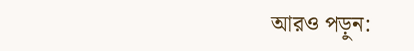আরও পড়ুন: